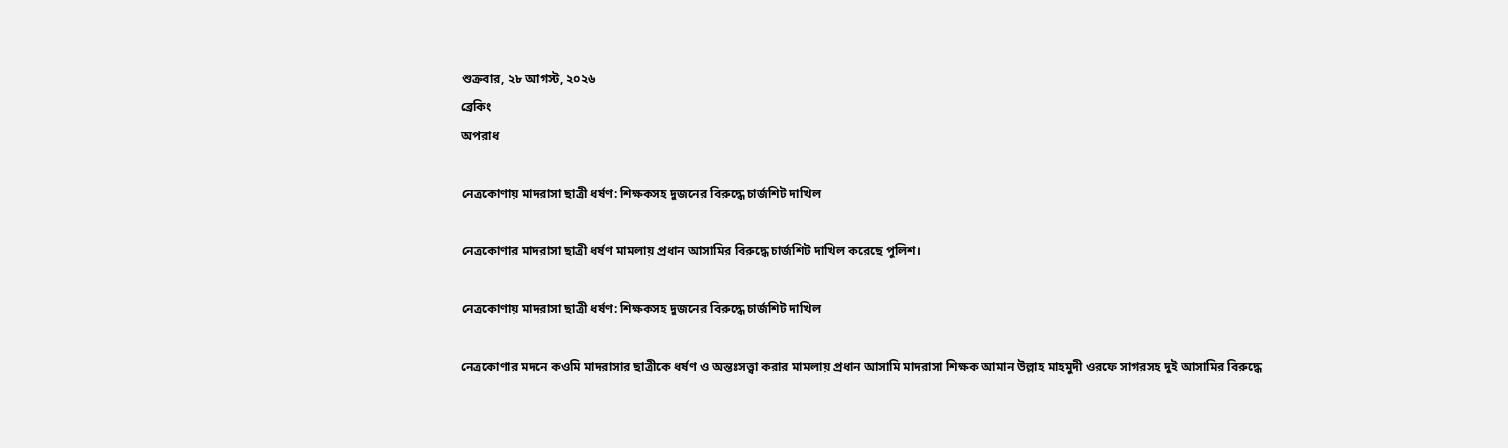শুক্রবার, ২৮ আগস্ট, ২০২৬
ব্রেকিং
অপরাধ

নেত্রকোণায় মাদরাসা ছাত্রী ধর্ষণ: শিক্ষকসহ দুজনের বিরুদ্ধে চার্জশিট দাখিল

নেত্রকোণার মাদরাসা ছাত্রী ধর্ষণ মামলায় প্রধান আসামির বিরুদ্ধে চার্জশিট দাখিল করেছে পুলিশ।

নেত্রকোণায় মাদরাসা ছাত্রী ধর্ষণ: শিক্ষকসহ দুজনের বিরুদ্ধে চার্জশিট দাখিল

নেত্রকোণার মদনে কওমি মাদরাসার ছাত্রীকে ধর্ষণ ও অন্তঃসত্ত্বা করার মামলায় প্রধান আসামি মাদরাসা শিক্ষক আমান উল্লাহ মাহমুদী ওরফে সাগরসহ দুই আসামির বিরুদ্ধে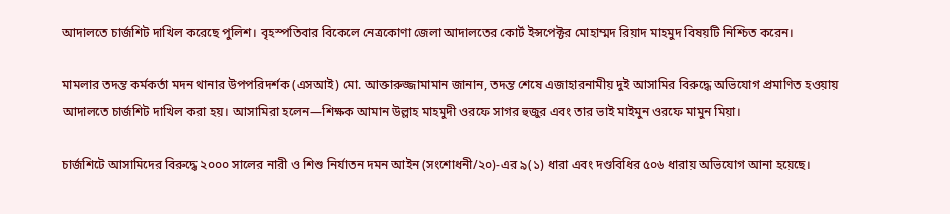আদালতে চার্জশিট দাখিল করেছে পুলিশ। বৃহস্পতিবার বিকেলে নেত্রকোণা জেলা আদালতের কোর্ট ইন্সপেক্টর মোহাম্মদ রিয়াদ মাহমুদ বিষয়টি নিশ্চিত করেন।

মামলার তদন্ত কর্মকর্তা মদন থানার উপপরিদর্শক (এসআই) মো. আক্তারুজ্জামামান জানান, তদন্ত শেষে এজাহারনামীয় দুই আসামির বিরুদ্ধে অভিযোগ প্রমাণিত হওয়ায় আদালতে চার্জশিট দাখিল করা হয়। আসামিরা হলেন—শিক্ষক আমান উল্লাহ মাহমুদী ওরফে সাগর হুজুর এবং তার ভাই মাইমুন ওরফে মামুন মিয়া।

চার্জশিটে আসামিদের বিরুদ্ধে ২০০০ সালের নারী ও শিশু নির্যাতন দমন আইন (সংশোধনী/২০)-এর ৯(১) ধারা এবং দণ্ডবিধির ৫০৬ ধারায় অভিযোগ আনা হয়েছে।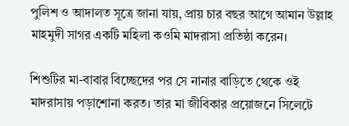পুলিশ ও আদালত সূত্রে জানা যায়, প্রায় চার বছর আগে আমান উল্লাহ মাহমুদী সাগর একটি মহিলা কওমি মাদরাসা প্রতিষ্ঠা করেন।

শিশুটির মা-বাবার বিচ্ছেদের পর সে নানার বাড়িতে থেকে ওই মাদরাসায় পড়াশোনা করত। তার মা জীবিকার প্রয়োজনে সিলেটে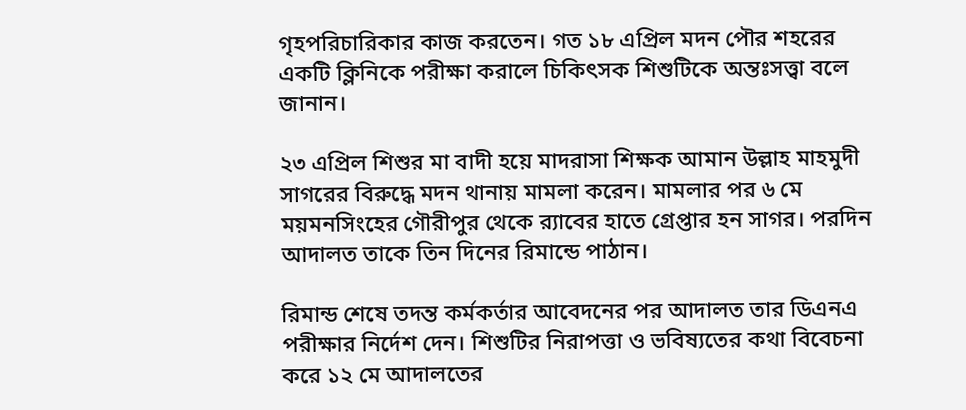গৃহপরিচারিকার কাজ করতেন। গত ১৮ এপ্রিল মদন পৌর শহরের একটি ক্লিনিকে পরীক্ষা করালে চিকিৎসক শিশুটিকে অন্তঃসত্ত্বা বলে জানান।

২৩ এপ্রিল শিশুর মা বাদী হয়ে মাদরাসা শিক্ষক আমান উল্লাহ মাহমুদী সাগরের বিরুদ্ধে মদন থানায় মামলা করেন। মামলার পর ৬ মে ময়মনসিংহের গৌরীপুর থেকে র‍্যাবের হাতে গ্রেপ্তার হন সাগর। পরদিন আদালত তাকে তিন দিনের রিমান্ডে পাঠান।

রিমান্ড শেষে তদন্ত কর্মকর্তার আবেদনের পর আদালত তার ডিএনএ পরীক্ষার নির্দেশ দেন। শিশুটির নিরাপত্তা ও ভবিষ্যতের কথা বিবেচনা করে ১২ মে আদালতের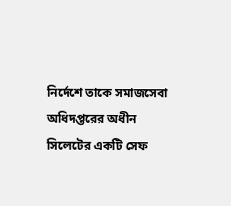নির্দেশে তাকে সমাজসেবা অধিদপ্তরের অধীন সিলেটের একটি সেফ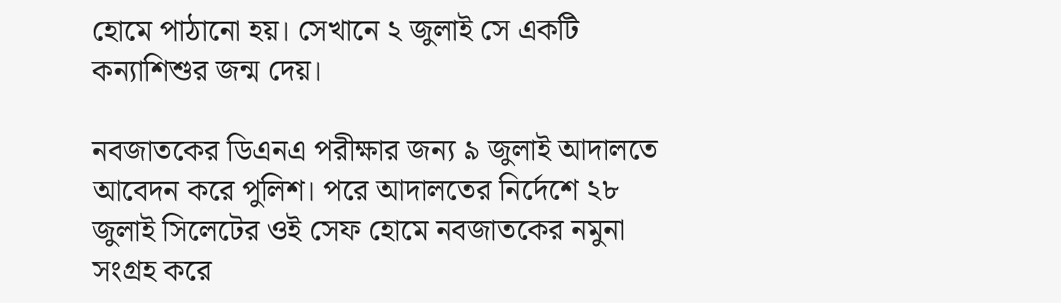হোমে পাঠানো হয়। সেখানে ২ জুলাই সে একটি কন্যাশিশুর জন্ম দেয়।

নবজাতকের ডিএনএ পরীক্ষার জন্য ৯ জুলাই আদালতে আবেদন করে পুলিশ। পরে আদালতের নির্দেশে ২৮ জুলাই সিলেটের ওই সেফ হোমে নবজাতকের নমুনা সংগ্রহ করে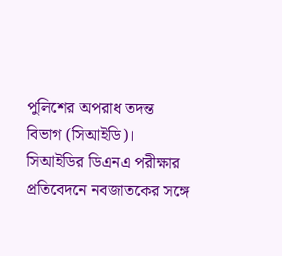পুলিশের অপরাধ তদন্ত বিভাগ (সিআইডি)। সিআইডির ডিএনএ পরীক্ষার প্রতিবেদনে নবজাতকের সঙ্গে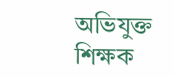অভিযুক্ত শিক্ষক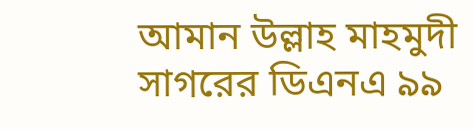আমান উল্লাহ মাহমুদী সাগরের ডিএনএ ৯৯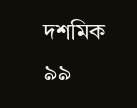দশমিক ৯৯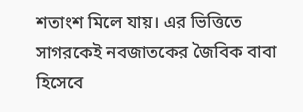শতাংশ মিলে যায়। এর ভিত্তিতে সাগরকেই নবজাতকের জৈবিক বাবা হিসেবে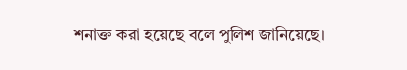শনাক্ত করা হয়েছে বলে পুলিশ জানিয়েছে।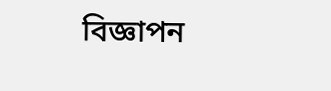বিজ্ঞাপন